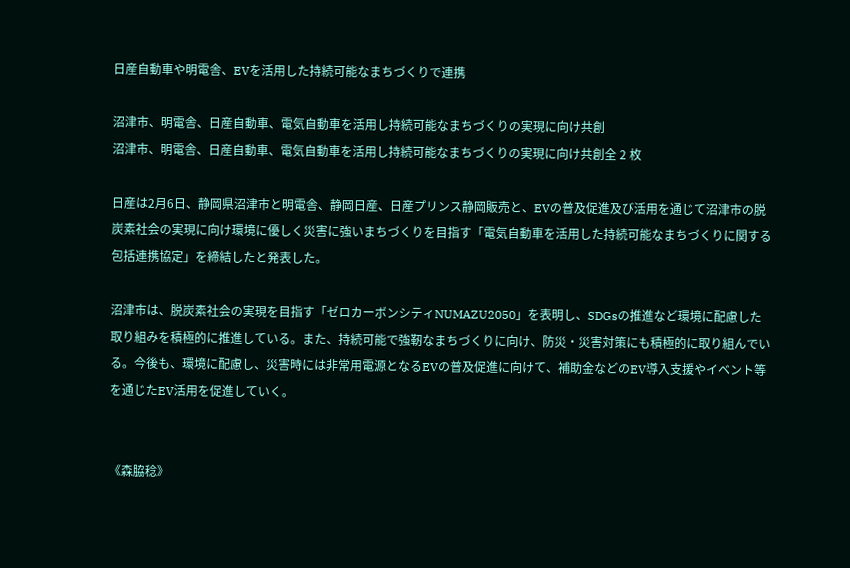日産自動車や明電舎、EVを活用した持続可能なまちづくりで連携

沼津市、明電舎、日産自動車、電気自動車を活用し持続可能なまちづくりの実現に向け共創
沼津市、明電舎、日産自動車、電気自動車を活用し持続可能なまちづくりの実現に向け共創全 2 枚

日産は2月6日、静岡県沼津市と明電舎、静岡日産、日産プリンス静岡販売と、EVの普及促進及び活用を通じて沼津市の脱炭素社会の実現に向け環境に優しく災害に強いまちづくりを目指す「電気自動車を活用した持続可能なまちづくりに関する包括連携協定」を締結したと発表した。

沼津市は、脱炭素社会の実現を目指す「ゼロカーボンシティNUMAZU2050」を表明し、SDGsの推進など環境に配慮した取り組みを積極的に推進している。また、持続可能で強靭なまちづくりに向け、防災・災害対策にも積極的に取り組んでいる。今後も、環境に配慮し、災害時には非常用電源となるEVの普及促進に向けて、補助金などのEV導入支援やイベント等を通じたEV活用を促進していく。


《森脇稔》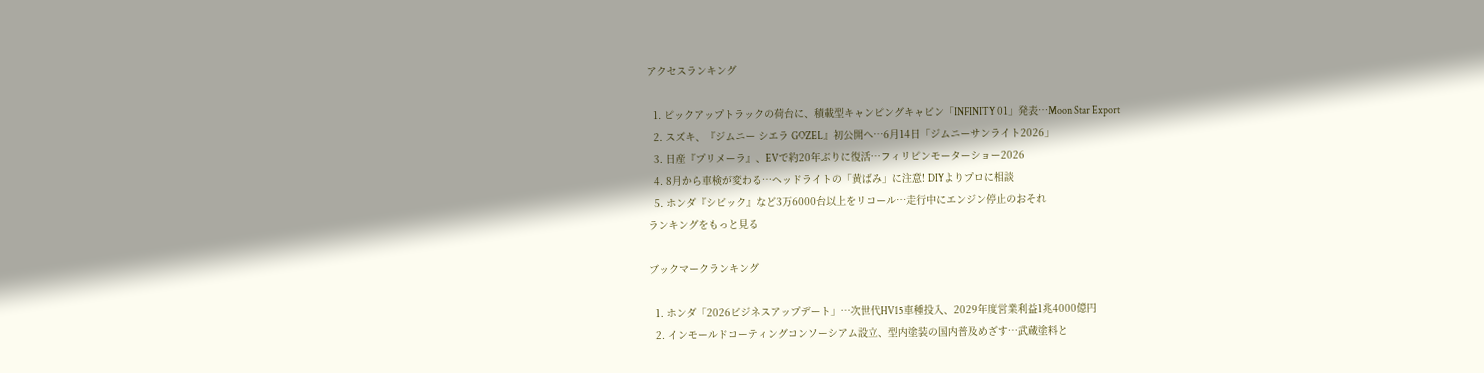アクセスランキング

  1. ピックアップトラックの荷台に、積載型キャンピングキャビン「INFINITY 01」発表…Moon Star Export
  2. スズキ、『ジムニー シエラ GOZEL』初公開へ…6月14日「ジムニーサンライト2026」
  3. 日産『プリメーラ』、EVで約20年ぶりに復活…フィリピンモーターショー2026
  4. 8月から車検が変わる…ヘッドライトの「黄ばみ」に注意! DIYよりプロに相談
  5. ホンダ『シビック』など3万6000台以上をリコール…走行中にエンジン停止のおそれ
ランキングをもっと見る

ブックマークランキング

  1. ホンダ「2026ビジネスアップデート」…次世代HV15車種投入、2029年度営業利益1兆4000億円
  2. インモールドコーティングコンソーシアム設立、型内塗装の国内普及めざす…武蔵塗料と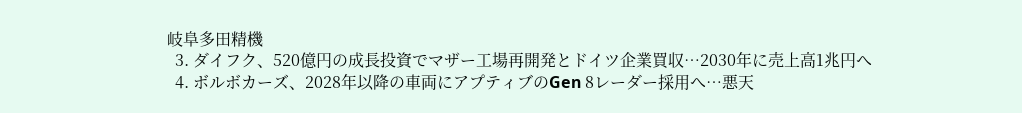岐阜多田精機
  3. ダイフク、520億円の成長投資でマザー工場再開発とドイツ企業買収…2030年に売上高1兆円へ
  4. ボルボカーズ、2028年以降の車両にアプティブのGen 8レーダー採用へ…悪天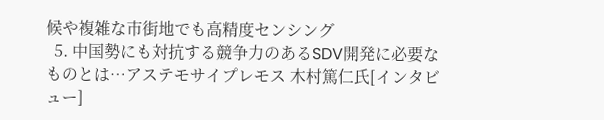候や複雑な市街地でも高精度センシング
  5. 中国勢にも対抗する競争力のあるSDV開発に必要なものとは…アステモサイプレモス 木村篤仁氏[インタビュー]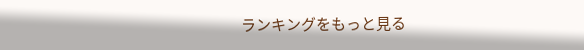ランキングをもっと見る